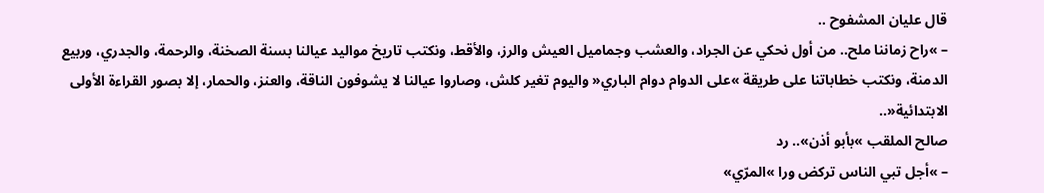قال عليان المشفوح ..
– »راح زماننا ملح.. من أول نحكي عن الجراد، والعشب وجماميل العيش والرز، والأقط، ونكتب تاريخ مواليد عيالنا بسنة الصخنة، والرحمة، والجدري، وربيع الدمنة، ونكتب خطاباتنا على طريقة »على الدوام دوام الباري« واليوم تغير كلش، وصاروا عيالنا لا يشوفون الناقة، والعنز، والحمار، إلا بصور القراءة الأولى الابتدائية«..
صالح الملقب »بأبو أذن».. رد
– »أجل تبي الناس تركض ورا »المرّي»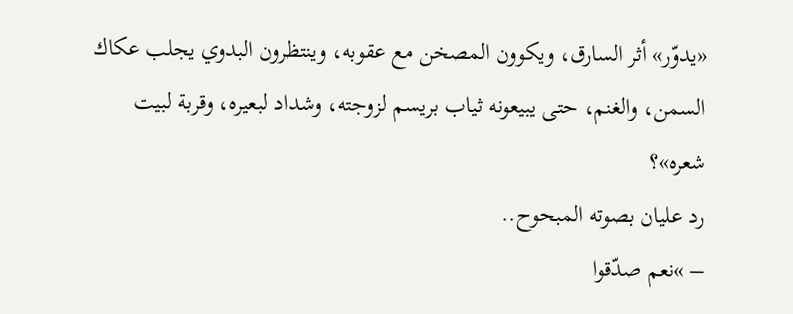«يدوّر» أثر السارق، ويكوون المصخن مع عقوبه، وينتظرون البدوي يجلب عكاك السمن، والغنم، حتى يبيعونه ثياب بريسم لزوجته، وشداد لبعيره، وقربة لبيت شعره»؟
رد عليان بصوته المبحوح..
– »نعم صدّقوا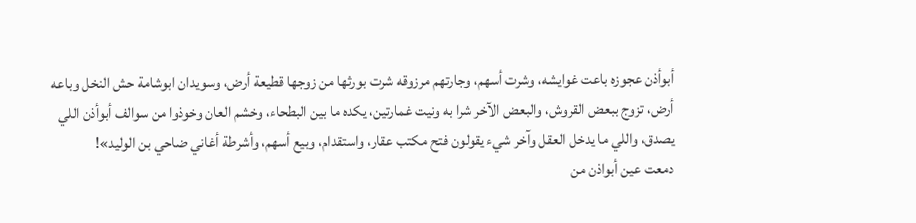أبوأذن عجوزه باعت غوایشه، وشرت أسهم، وجارتهم مرزوقه شرت بورثها من زوجها قطيعة أرض، وسويدان ابوشامة حش النخل وباعه أرض، تزوج ببعض القروش، والبعض الآخر شرا به ونيت غمارتين، يكده ما بين البطحاء، وخشم العان وخوذوا من سوالف أبوأذن اللي يصدق، واللي ما يدخل العقل وآخر شيء يقولون فتح مكتب عقار، واستقدام، وبيع أسهم، وأشرطة أغاني ضاحي بن الوليد»!
دمعت عين أبواذن من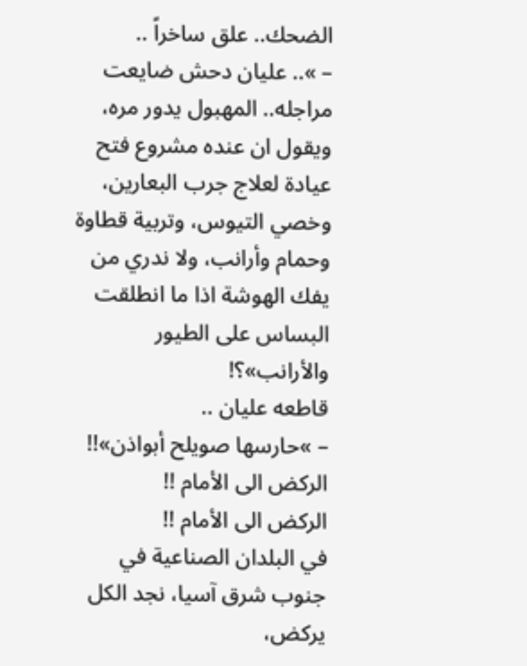الضحك.. علق ساخراً ..
– ».. عليان دحش ضایعت مراجله.. المهبول يدور مره، ويقول ان عنده مشروع فتح عيادة لعلاج جرب البعارين، وخصي التيوس، وتربية قطاوة وحمام وأرانب، ولا ندري من يفك الهوشة اذا ما انطلقت البساس على الطيور والأرانب»؟!
قاطعه عليان ..
– »حارسها صويلح أبواذن»!!
الركض الى الأمام !!
الركض الى الأمام !!
في البلدان الصناعية في جنوب شرق آسيا، نجد الكل يركض،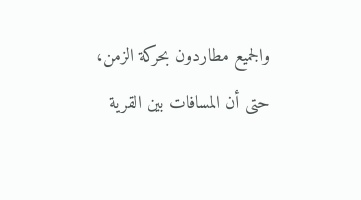والجميع مطاردون بحركة الزمن، حتى أن المسافات بين القرية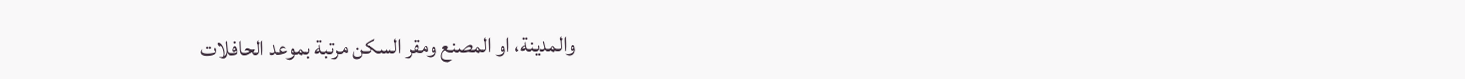والمدينة، او المصنع ومقر السكن مرتبة بموعد الحافلات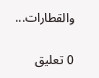والقطارات...

0 تعليق